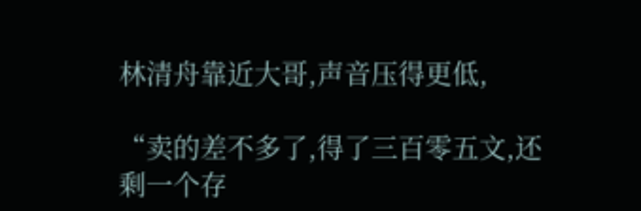林清舟靠近大哥,声音压得更低,

“卖的差不多了,得了三百零五文,还剩一个存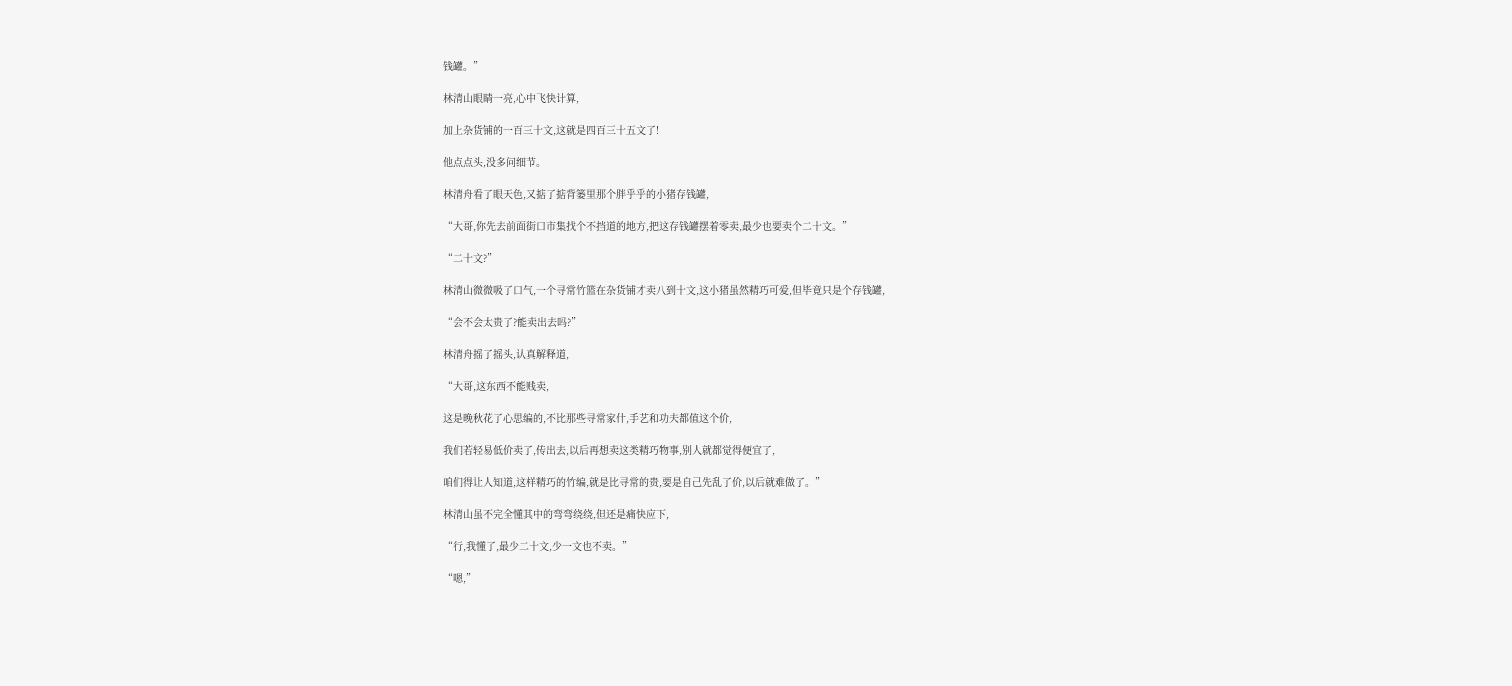钱罐。”

林清山眼睛一亮,心中飞快计算,

加上杂货铺的一百三十文,这就是四百三十五文了!

他点点头,没多问细节。

林清舟看了眼天色,又掂了掂背篓里那个胖乎乎的小猪存钱罐,

“大哥,你先去前面街口市集找个不挡道的地方,把这存钱罐摆着零卖,最少也要卖个二十文。”

“二十文?”

林清山微微吸了口气,一个寻常竹篮在杂货铺才卖八到十文,这小猪虽然精巧可爱,但毕竟只是个存钱罐,

“会不会太贵了?能卖出去吗?”

林清舟摇了摇头,认真解释道,

“大哥,这东西不能贱卖,

这是晚秋花了心思编的,不比那些寻常家什,手艺和功夫都值这个价,

我们若轻易低价卖了,传出去,以后再想卖这类精巧物事,别人就都觉得便宜了,

咱们得让人知道,这样精巧的竹编,就是比寻常的贵,要是自己先乱了价,以后就难做了。”

林清山虽不完全懂其中的弯弯绕绕,但还是痛快应下,

“行,我懂了,最少二十文,少一文也不卖。”

“嗯,”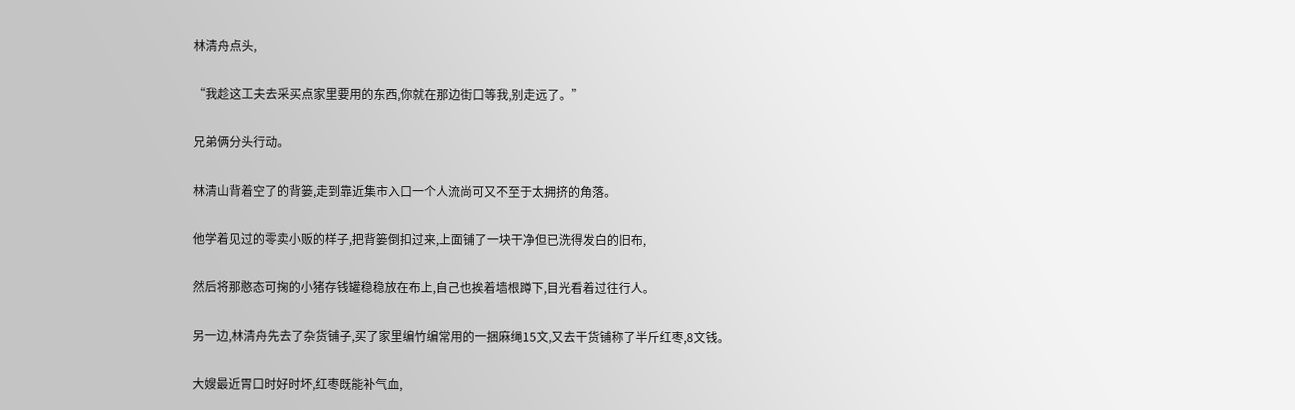林清舟点头,

“我趁这工夫去采买点家里要用的东西,你就在那边街口等我,别走远了。”

兄弟俩分头行动。

林清山背着空了的背篓,走到靠近集市入口一个人流尚可又不至于太拥挤的角落。

他学着见过的零卖小贩的样子,把背篓倒扣过来,上面铺了一块干净但已洗得发白的旧布,

然后将那憨态可掬的小猪存钱罐稳稳放在布上,自己也挨着墙根蹲下,目光看着过往行人。

另一边,林清舟先去了杂货铺子,买了家里编竹编常用的一捆麻绳15文,又去干货铺称了半斤红枣,8文钱。

大嫂最近胃口时好时坏,红枣既能补气血,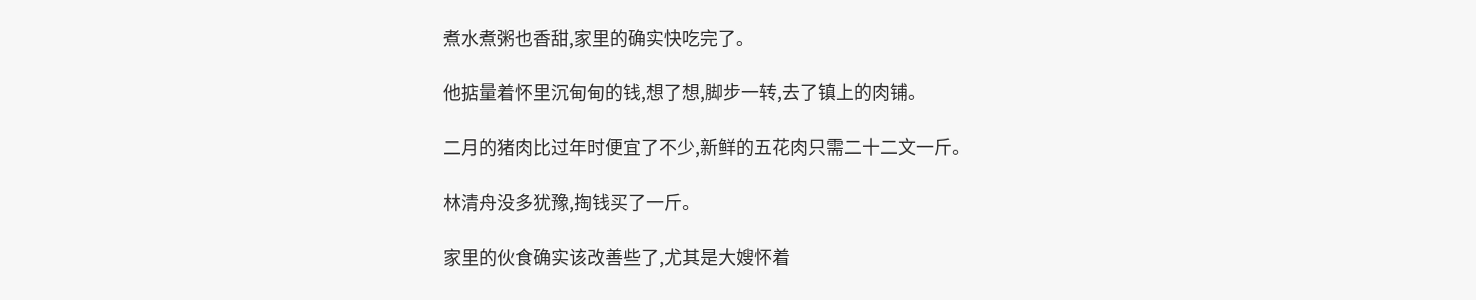煮水煮粥也香甜,家里的确实快吃完了。

他掂量着怀里沉甸甸的钱,想了想,脚步一转,去了镇上的肉铺。

二月的猪肉比过年时便宜了不少,新鲜的五花肉只需二十二文一斤。

林清舟没多犹豫,掏钱买了一斤。

家里的伙食确实该改善些了,尤其是大嫂怀着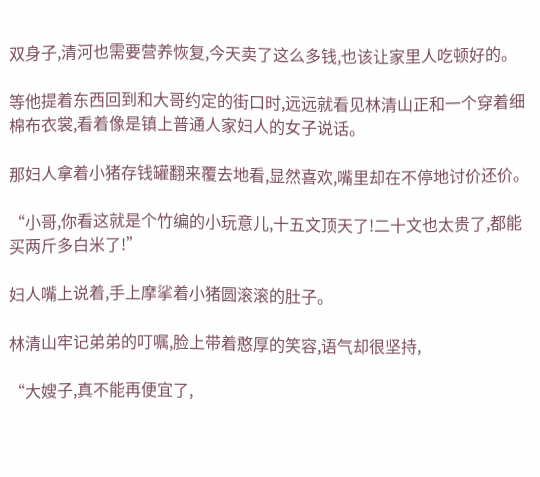双身子,清河也需要营养恢复,今天卖了这么多钱,也该让家里人吃顿好的。

等他提着东西回到和大哥约定的街口时,远远就看见林清山正和一个穿着细棉布衣裳,看着像是镇上普通人家妇人的女子说话。

那妇人拿着小猪存钱罐翻来覆去地看,显然喜欢,嘴里却在不停地讨价还价。

“小哥,你看这就是个竹编的小玩意儿,十五文顶天了!二十文也太贵了,都能买两斤多白米了!”

妇人嘴上说着,手上摩挲着小猪圆滚滚的肚子。

林清山牢记弟弟的叮嘱,脸上带着憨厚的笑容,语气却很坚持,

“大嫂子,真不能再便宜了,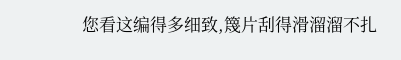您看这编得多细致,篾片刮得滑溜溜不扎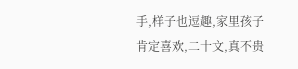手,样子也逗趣,家里孩子肯定喜欢,二十文,真不贵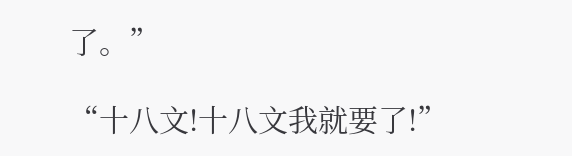了。”

“十八文!十八文我就要了!”